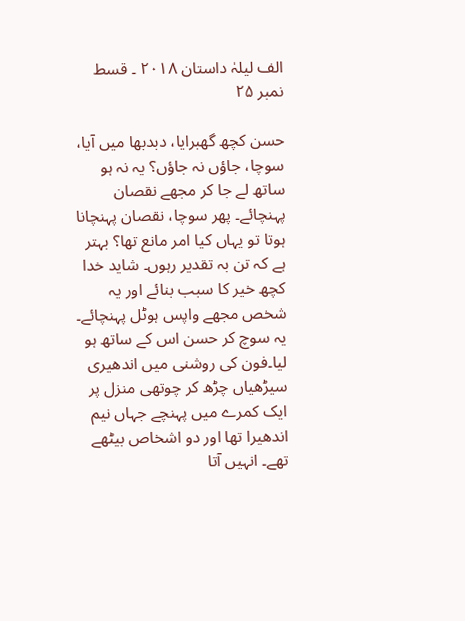الف لیلہٰ داستان ۲۰۱۸ ۔ قسط نمبر ۲۵

حسن کچھ گھبرایا، دبدبھا میں آیا، سوچا، جاؤں نہ جاؤں؟ یہ نہ ہو ساتھ لے جا کر مجھے نقصان پہنچائے۔ پھر سوچا، نقصان پہنچانا ہوتا تو یہاں کیا امر مانع تھا؟ بہتر ہے کہ تن بہ تقدیر رہوں۔ شاید خدا کچھ خیر کا سبب بنائے اور یہ شخص مجھے واپس ہوٹل پہنچائے۔
یہ سوچ کر حسن اس کے ساتھ ہو لیا۔فون کی روشنی میں اندھیری سیڑھیاں چڑھ کر چوتھی منزل پر ایک کمرے میں پہنچے جہاں نیم اندھیرا تھا اور دو اشخاص بیٹھے تھے۔ انہیں آتا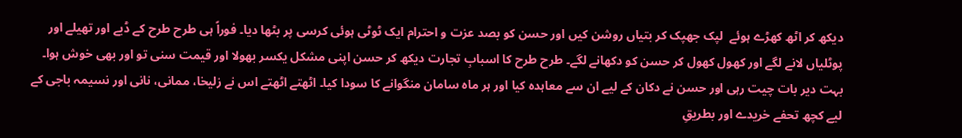دیکھ کر اٹھ کھڑے ہوئے  لپک جھپک کر بتیاں روشن کیں اور حسن کو بصد عزت و احترام ایک ٹوٹی ہوئی کرسی پر بٹھا دیا۔ فوراً ہی طرح طرح کے ڈبے اور تھیلے اور پوٹلیاں لانے لگے اور کھول کھول کر حسن کو دکھانے لگے۔ طرح طرح کا اسبابِ تجارت دیکھ کر حسن اپنی مشکل یکسر بھولا اور قیمت سنی تو اور بھی خوش ہوا۔ بہت دیر بات چیت رہی اور حسن نے دکان کے لیے ان سے معاہدہ کیا اور ہر ماہ سامان منگوانے کا سودا کیا۔ اٹھتے اٹھتے اس نے زلیخا، ممانی، نانی اور نسیمہ باجی کے لیے کچھ تحفے خریدے اور بطریقِ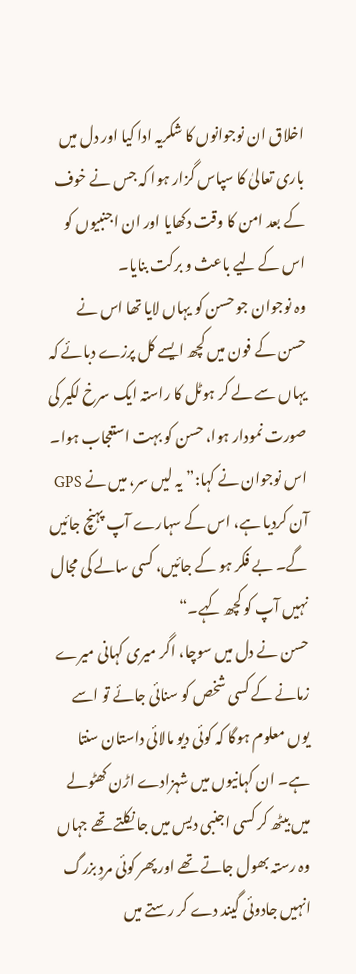اخلاق ان نوجوانوں کا شکریہ ادا کیا اور دل میں باری تعالیٰ کا سپاس گزار ہوا کہ جس نے خوف کے بعد امن کا وقت دکھایا اور ان اجنبیوں کو اس کے لیے باعث و برکت بنایا۔
وہ نوجوان جو حسن کو یہاں لایا تھا اس نے  حسن کے فون میں کچھ ایسے کل پرزے دبائے کہ یہاں سے لے کر ہوٹل کا راستہ ایک سرخ لکیر کی صورت نمودار ہوا، حسن کو بہت استعجاب ہوا۔
اس نوجوان نے کہا:”یہ لیں سر، میں نے GPS آن کردیا ہے، اس کے سہارے آپ پہنچ جائیں گے۔ بے فکر ہو کے جائیں، کسی سالے کی مجال نہیں آپ کو کچھ کہے۔“
حسن نے دل میں سوچا، اگر میری کہانی میرے زمانے کے کسی شخص کو سنائی جائے تو اسے یوں معلوم ہوگا کہ کوئی دیو مالائی داستان سنتا ہے۔ ان کہانیوں میں شہزادے اڑن کھٹولے میں بیٹھ کر کسی اجنبی دیس میں جا نکلتے تھے جہاں وہ رستہ بھول جاتے تھے اور پھر کوئی مردِ بزرگ انہیں جادوئی گیند دے کر رستے میں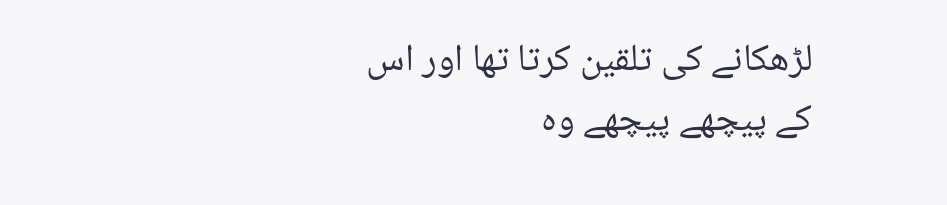لڑھکانے کی تلقین کرتا تھا اور اس کے پیچھے پیچھے وہ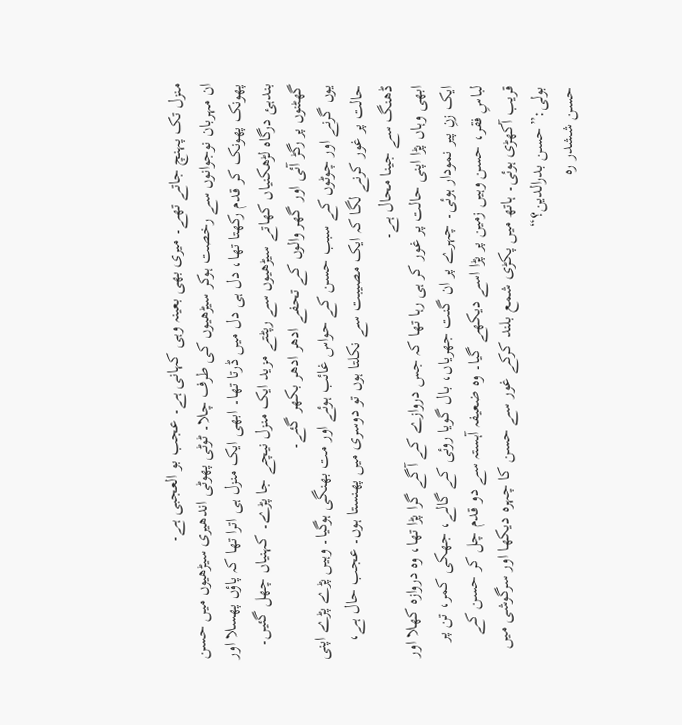منزل تک پہنچ جاتے تھے۔ میری بھی بعینہ وہی کہانی ہے۔ عجب بو العجبی ہے۔
ان مہربان نوجوانوں سے رخصت ہوکر سیڑھیوں کی طرف چلا۔ ٹوٹی پھوٹی اندھیری سیڑھیوں میں حسن پھونک پھونک کر قدم رکھتا تھا، دل ہی دل میں ڈرتا تھا۔ ابھی ایک منزل ہی اترا تھا کہ پاؤں پھسلا اور بندہئ درگاہ لڑھکنیاں کھاتے سیڑھیوں سے رپٹتے مزید ایک منزل نیچے جا پڑے۔ کہنیاں چھل گئیں۔ گھٹنوں پر رگڑ آئی اور گھر والوں کے تحفے ادھر ادھر بکھر گئے۔
یوں گرنے اور چوٹوں کے سبب حسن کے حواس غائب ہوئے اور مت بھنگی ہوگیا۔ وہیں پڑے پڑے اپنی حالت پر غور کرنے لگا کہ ایک مصیبت سے نکلتا ہوں تو دوسری میں پھنستا ہوں۔ عجب حال ہے، ڈھنگ سے جینا محال ہے۔
ابھی وہاں پڑا اپنی حالت پر غور کر ہی رہا تھا کہ جس دروازے کے آگے گرا پڑا تھا، وہ دروازہ کھلا اور ایک زنِ پیر نمودار ہوئی۔ چہرے پر ان گنت جھریاں، بال گویا روئی کے گالے، جھکی کمر، تن پر لباسِ فقر، حسن وہیں زمین پر پڑا اسے دیکھے گیا۔ وہ ضعیفہ آہستہ سے دو قدم چل کر حسن کے قریب آکھڑی ہوئی۔ ہاتھ میں پکڑی شمع بلند کرکے غور سے حسن کا چہرہ دیکھا اور سرگوشی میں بولی:”حسن بدرالدین؟“
حسن ششدر رہ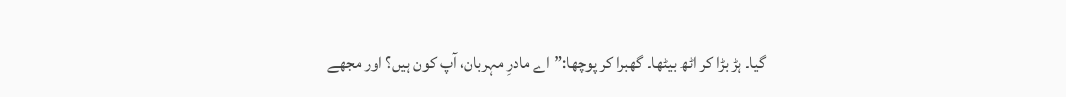گیا۔ ہڑ بڑا کر اٹھ بیٹھا۔ گھبرا کر پوچھا:”اے مادرِ مہربان، آپ کون ہیں؟ اور مجھے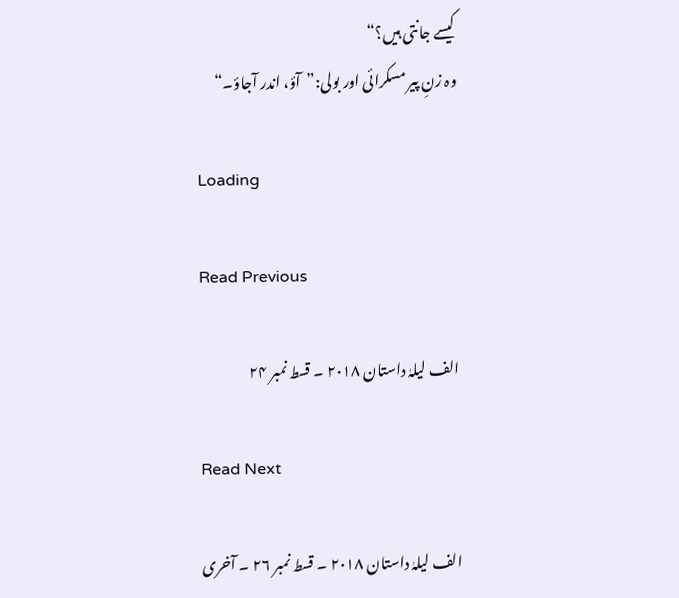کیسے جانتی ہیں؟“
وہ زنِ پیر مسکرائی اور بولی:”آؤ، اندر آجاؤ۔“

Loading

Read Previous

الف لیلہٰ داستان ۲۰۱۸ ۔ قسط نمبر ۲۴

Read Next

الف لیلہٰ داستان ۲۰۱۸ ۔ قسط نمبر ۲۶ ۔ آخری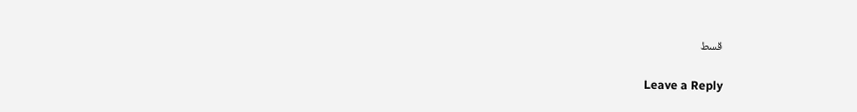قسط

Leave a Reply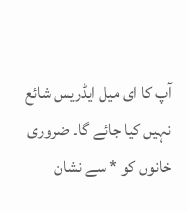آپ کا ای میل ایڈریس شائع نہیں کیا جائے گا۔ ضروری خانوں کو * سے نشان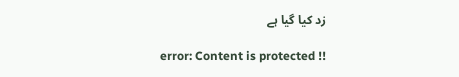زد کیا گیا ہے

error: Content is protected !!